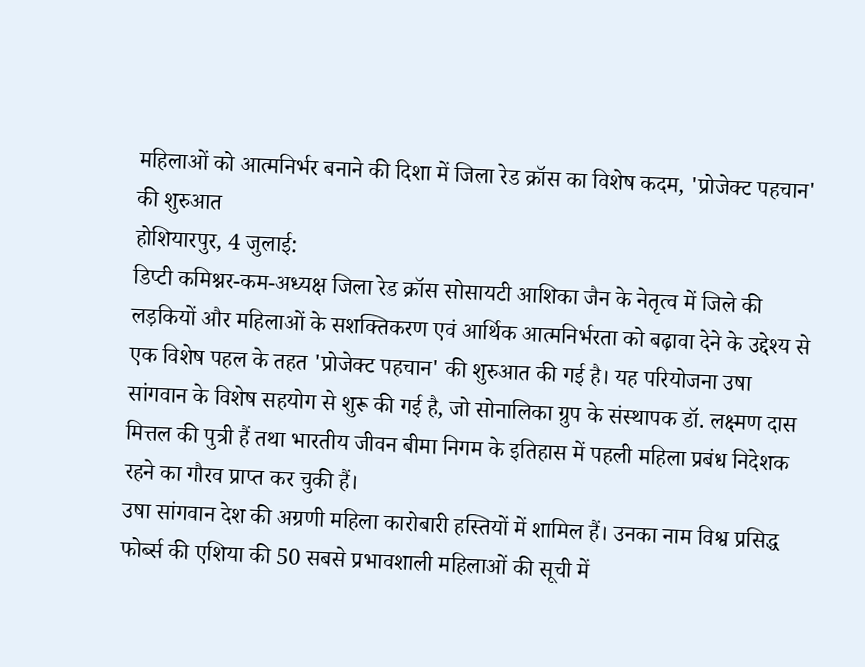महिलाओं को आत्मनिर्भर बनाने की दिशा में जिला रेड क्रॉस का विशेष कदम, 'प्रोजेक्ट पहचान' की शुरुआत
होशियारपुर, 4 जुलाई:
डिप्टी कमिश्नर-कम-अध्यक्ष जिला रेड क्रॉस सोसायटी आशिका जैन के नेतृत्व में जिले की लड़कियों और महिलाओं के सशक्तिकरण एवं आर्थिक आत्मनिर्भरता को बढ़ावा देने के उद्देश्य से एक विशेष पहल के तहत 'प्रोजेक्ट पहचान' की शुरुआत की गई है। यह परियोजना उषा सांगवान के विशेष सहयोग से शुरू की गई है, जो सोनालिका ग्रुप के संस्थापक डॉ. लक्ष्मण दास मित्तल की पुत्री हैं तथा भारतीय जीवन बीमा निगम के इतिहास में पहली महिला प्रबंध निदेशक रहने का गौरव प्राप्त कर चुकी हैं।
उषा सांगवान देश की अग्रणी महिला कारोबारी हस्तियों में शामिल हैं। उनका नाम विश्व प्रसिद्ध फोर्ब्स की एशिया की 50 सबसे प्रभावशाली महिलाओं की सूची में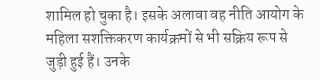शामिल हो चुका है। इसके अलावा वह नीति आयोग के महिला सशक्तिकरण कार्यक्रमों से भी सक्रिय रूप से जुड़ी हुई हैं। उनके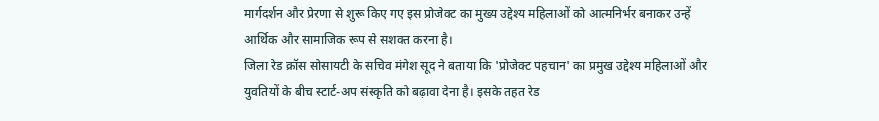मार्गदर्शन और प्रेरणा से शुरू किए गए इस प्रोजेक्ट का मुख्य उद्देश्य महिलाओं को आत्मनिर्भर बनाकर उन्हें आर्थिक और सामाजिक रूप से सशक्त करना है।
जिला रेड क्रॉस सोसायटी के सचिव मंगेश सूद ने बताया कि 'प्रोजेक्ट पहचान' का प्रमुख उद्देश्य महिलाओं और युवतियों के बीच स्टार्ट-अप संस्कृति को बढ़ावा देना है। इसके तहत रेड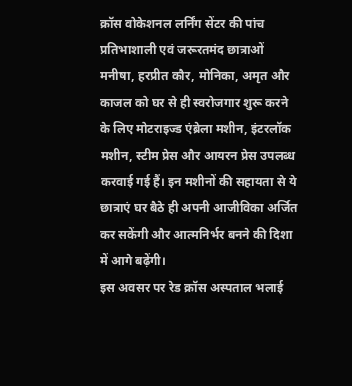क्रॉस वोकेशनल लर्निंग सेंटर की पांच प्रतिभाशाली एवं जरूरतमंद छात्राओं मनीषा, हरप्रीत कौर, मोनिका, अमृत और काजल को घर से ही स्वरोजगार शुरू करने के लिए मोटराइज्ड एंब्रेला मशीन, इंटरलॉक मशीन, स्टीम प्रेस और आयरन प्रेस उपलब्ध करवाई गई हैं। इन मशीनों की सहायता से ये छात्राएं घर बैठे ही अपनी आजीविका अर्जित कर सकेंगी और आत्मनिर्भर बनने की दिशा में आगे बढ़ेंगी।
इस अवसर पर रेड क्रॉस अस्पताल भलाई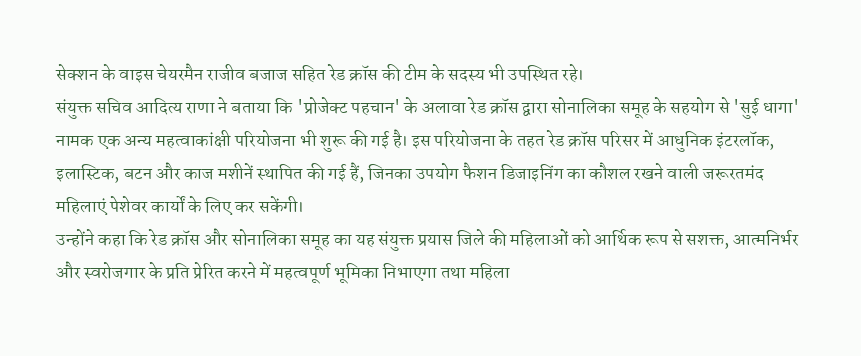सेक्शन के वाइस चेयरमैन राजीव बजाज सहित रेड क्रॉस की टीम के सदस्य भी उपस्थित रहे।
संयुक्त सचिव आदित्य राणा ने बताया कि 'प्रोजेक्ट पहचान' के अलावा रेड क्रॉस द्वारा सोनालिका समूह के सहयोग से 'सुई धागा' नामक एक अन्य महत्वाकांक्षी परियोजना भी शुरू की गई है। इस परियोजना के तहत रेड क्रॉस परिसर में आधुनिक इंटरलॉक, इलास्टिक, बटन और काज मशीनें स्थापित की गई हैं, जिनका उपयोग फैशन डिजाइनिंग का कौशल रखने वाली जरूरतमंद महिलाएं पेशेवर कार्यों के लिए कर सकेंगी।
उन्होंने कहा कि रेड क्रॉस और सोनालिका समूह का यह संयुक्त प्रयास जिले की महिलाओं को आर्थिक रूप से सशक्त, आत्मनिर्भर और स्वरोजगार के प्रति प्रेरित करने में महत्वपूर्ण भूमिका निभाएगा तथा महिला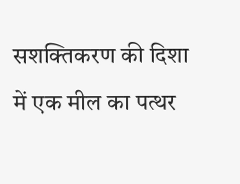सशक्तिकरण की दिशा में एक मील का पत्थर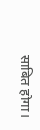साबित होगा।